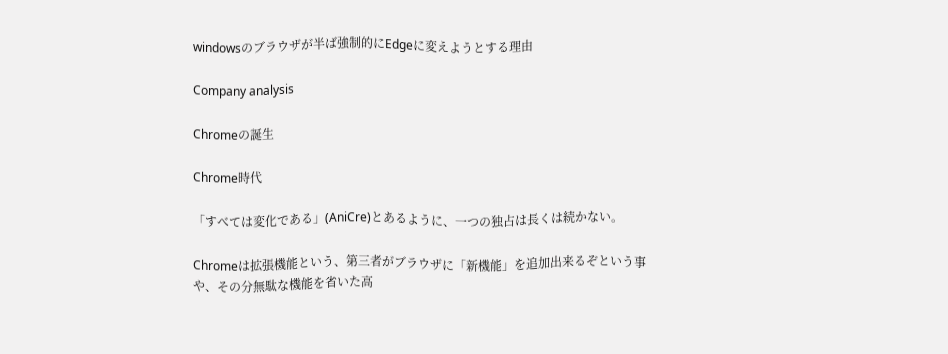windowsのブラウザが半ば強制的にEdgeに変えようとする理由

Company analysis

Chromeの誕生

Chrome時代

「すべては変化である」(AniCre)とあるように、一つの独占は長くは続かない。

Chromeは拡張機能という、第三者がブラウザに「新機能」を追加出来るぞという事や、その分無駄な機能を省いた高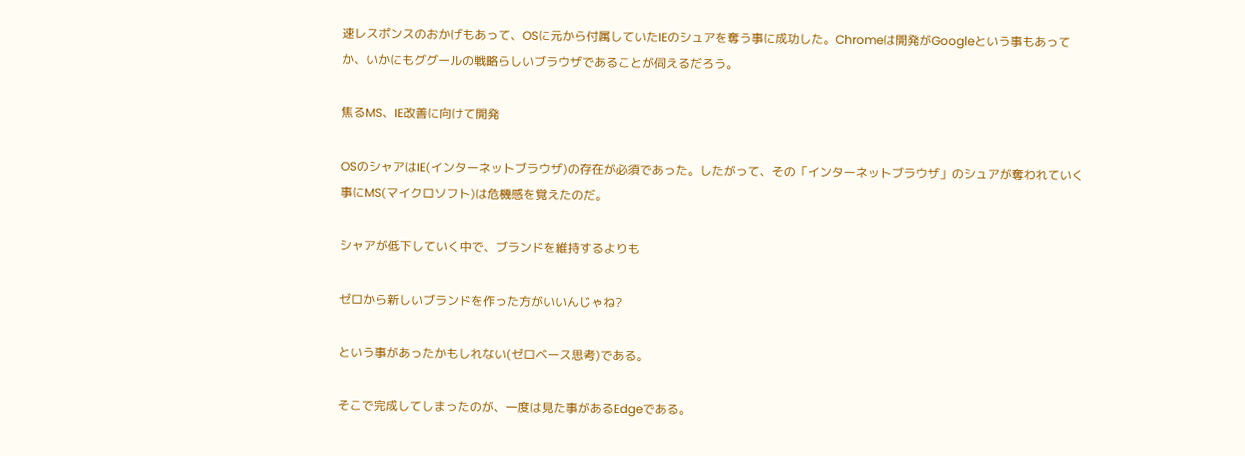速レスポンスのおかげもあって、OSに元から付属していたIEのシュアを奪う事に成功した。Chromeは開発がGoogleという事もあってか、いかにもググールの戦略らしいブラウザであることが伺えるだろう。

焦るMS、IE改善に向けて開発

OSのシャアはIE(インターネットブラウザ)の存在が必須であった。したがって、その「インターネットブラウザ」のシュアが奪われていく事にMS(マイクロソフト)は危機感を覚えたのだ。

シャアが低下していく中で、ブランドを維持するよりも

ゼロから新しいブランドを作った方がいいんじゃね?

という事があったかもしれない(ゼロベース思考)である。

そこで完成してしまったのが、一度は見た事があるEdgeである。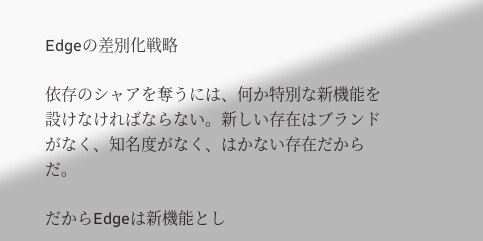Edgeの差別化戦略

依存のシャアを奪うには、何か特別な新機能を設けなければならない。新しい存在はブランドがなく、知名度がなく、はかない存在だからだ。

だからEdgeは新機能とし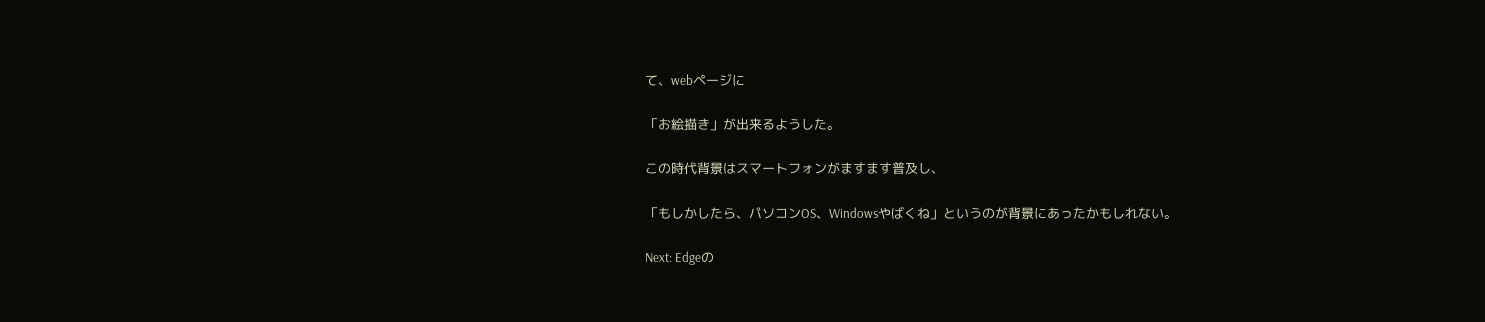て、webページに

「お絵描き」が出来るようした。

この時代背景はスマートフォンがますます普及し、

「もしかしたら、パソコンOS、Windowsやばくね」というのが背景にあったかもしれない。

Next: Edgeの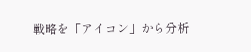戦略を「アイコン」から分析